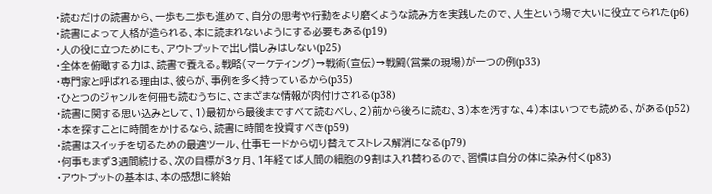・読むだけの読書から、一歩も二歩も進めて、自分の思考や行動をより磨くような読み方を実践したので、人生という場で大いに役立てられた(p6)
・読書によって人格が造られる、本に読まれないようにする必要もある(p19)
・人の役に立つためにも、アウトプットで出し惜しみはしない(p25)
・全体を俯瞰する力は、読書で養える。戦略(マーケティング)→戦術(宣伝)→戦闘(営業の現場)が一つの例(p33)
・専門家と呼ばれる理由は、彼らが、事例を多く持っているから(p35)
・ひとつのジャンルを何冊も読むうちに、さまざまな情報が肉付けされる(p38)
・読書に関する思い込みとして、1)最初から最後まですべて読むべし、2)前から後ろに読む、3)本を汚すな、4)本はいつでも読める、がある(p52)
・本を探すことに時間をかけるなら、読書に時間を投資すべき(p59)
・読書はスイッチを切るための最適ツール、仕事モードから切り替えてストレス解消になる(p79)
・何事もまず3週間続ける、次の目標が3ヶ月、1年経てば人間の細胞の9割は入れ替わるので、習慣は自分の体に染み付く(p83)
・アウトプットの基本は、本の感想に終始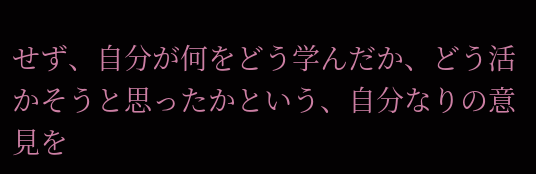せず、自分が何をどう学んだか、どう活かそうと思ったかという、自分なりの意見を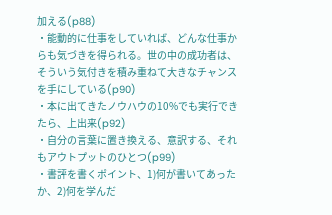加える(p88)
・能動的に仕事をしていれば、どんな仕事からも気づきを得られる。世の中の成功者は、そういう気付きを積み重ねて大きなチャンスを手にしている(p90)
・本に出てきたノウハウの10%でも実行できたら、上出来(p92)
・自分の言葉に置き換える、意訳する、それもアウトプットのひとつ(p99)
・書評を書くポイント、1)何が書いてあったか、2)何を学んだ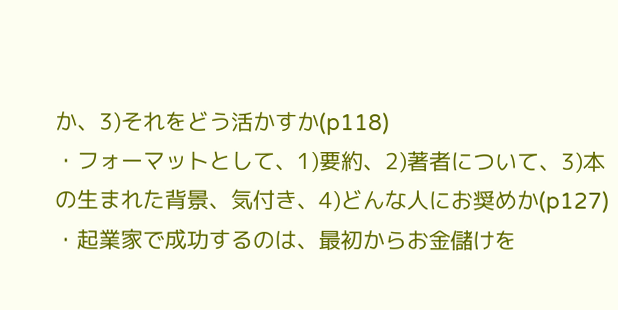か、3)それをどう活かすか(p118)
・フォーマットとして、1)要約、2)著者について、3)本の生まれた背景、気付き、4)どんな人にお奨めか(p127)
・起業家で成功するのは、最初からお金儲けを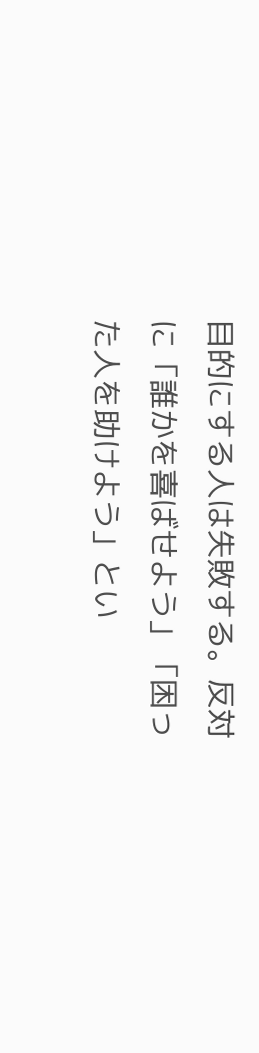目的にする人は失敗する。反対に「誰かを喜ばせよう」「困った人を助けよう」とい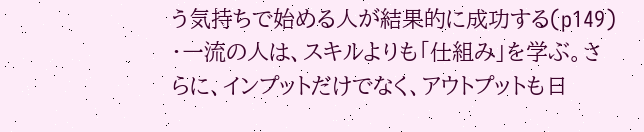う気持ちで始める人が結果的に成功する(p149)
・一流の人は、スキルよりも「仕組み」を学ぶ。さらに、インプットだけでなく、アウトプットも日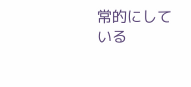常的にしている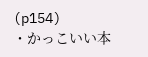(p154)
・かっこいい本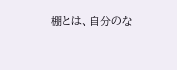棚とは、自分のな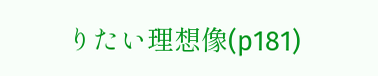りたい理想像(p181)